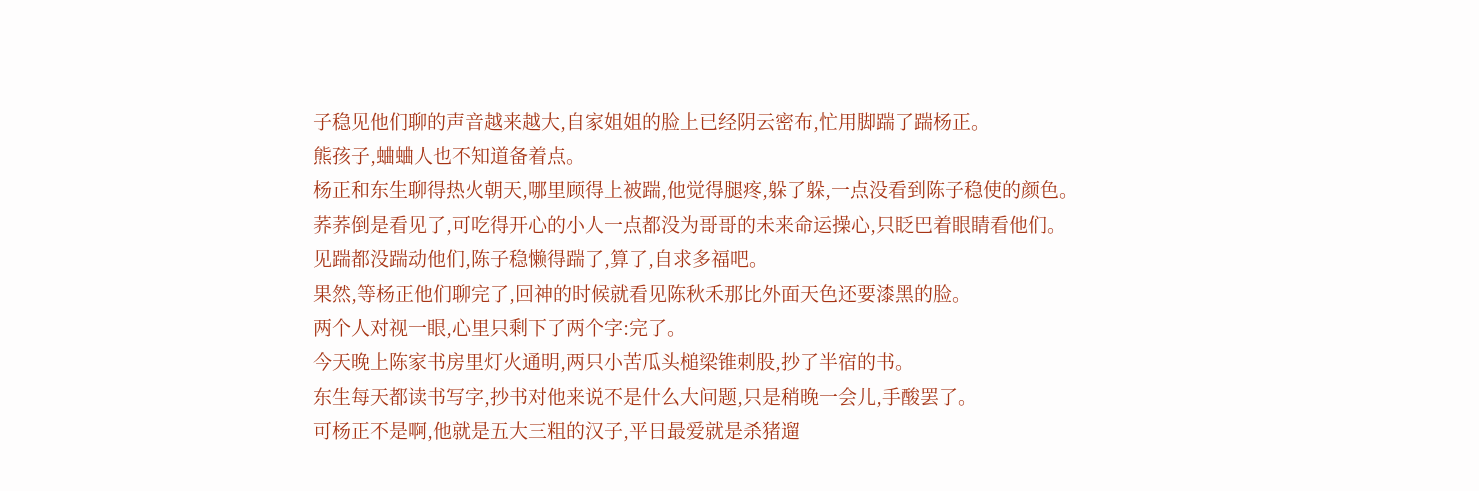子稳见他们聊的声音越来越大,自家姐姐的脸上已经阴云密布,忙用脚踹了踹杨正。
熊孩子,蛐蛐人也不知道备着点。
杨正和东生聊得热火朝天,哪里顾得上被踹,他觉得腿疼,躲了躲,一点没看到陈子稳使的颜色。
荞荞倒是看见了,可吃得开心的小人一点都没为哥哥的未来命运操心,只眨巴着眼睛看他们。
见踹都没踹动他们,陈子稳懒得踹了,算了,自求多福吧。
果然,等杨正他们聊完了,回神的时候就看见陈秋禾那比外面天色还要漆黑的脸。
两个人对视一眼,心里只剩下了两个字:完了。
今天晚上陈家书房里灯火通明,两只小苦瓜头槌梁锥刺股,抄了半宿的书。
东生每天都读书写字,抄书对他来说不是什么大问题,只是稍晚一会儿,手酸罢了。
可杨正不是啊,他就是五大三粗的汉子,平日最爱就是杀猪遛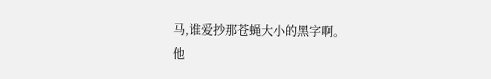马,谁爱抄那苍蝇大小的黑字啊。
他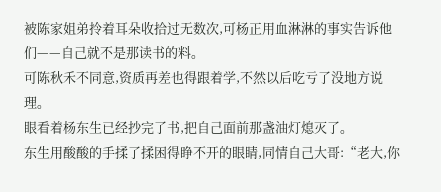被陈家姐弟拎着耳朵收拾过无数次,可杨正用血淋淋的事实告诉他们——自己就不是那读书的料。
可陈秋禾不同意,资质再差也得跟着学,不然以后吃亏了没地方说理。
眼看着杨东生已经抄完了书,把自己面前那盏油灯熄灭了。
东生用酸酸的手揉了揉困得睁不开的眼睛,同情自己大哥:“老大,你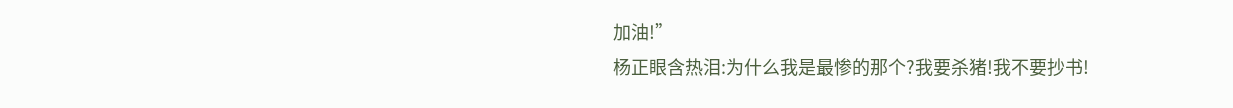加油!”
杨正眼含热泪:为什么我是最惨的那个?我要杀猪!我不要抄书!